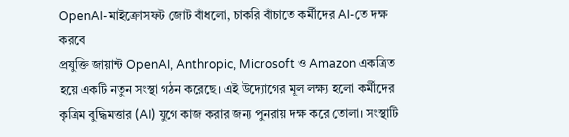OpenAI-মাইক্রোসফট জোট বাঁধলো, চাকরি বাঁচাতে কর্মীদের AI-তে দক্ষ করবে
প্রযুক্তি জায়ান্ট OpenAI, Anthropic, Microsoft ও Amazon একত্রিত হয়ে একটি নতুন সংস্থা গঠন করেছে। এই উদ্যোগের মূল লক্ষ্য হলো কর্মীদের কৃত্রিম বুদ্ধিমত্তার (AI) যুগে কাজ করার জন্য পুনরায় দক্ষ করে তোলা। সংস্থাটি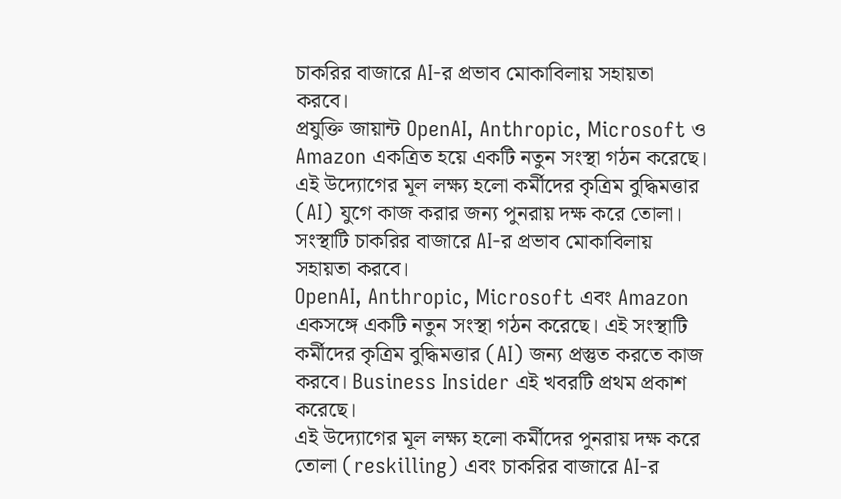চাকরির বাজারে AI-র প্রভাব মোকাবিলায় সহায়তা করবে।
প্রযুক্তি জায়ান্ট OpenAI, Anthropic, Microsoft ও Amazon একত্রিত হয়ে একটি নতুন সংস্থা গঠন করেছে। এই উদ্যোগের মূল লক্ষ্য হলো কর্মীদের কৃত্রিম বুদ্ধিমত্তার (AI) যুগে কাজ করার জন্য পুনরায় দক্ষ করে তোলা। সংস্থাটি চাকরির বাজারে AI-র প্রভাব মোকাবিলায় সহায়তা করবে।
OpenAI, Anthropic, Microsoft এবং Amazon একসঙ্গে একটি নতুন সংস্থা গঠন করেছে। এই সংস্থাটি কর্মীদের কৃত্রিম বুদ্ধিমত্তার (AI) জন্য প্রস্তুত করতে কাজ করবে। Business Insider এই খবরটি প্রথম প্রকাশ করেছে।
এই উদ্যোগের মূল লক্ষ্য হলো কর্মীদের পুনরায় দক্ষ করে তোলা (reskilling) এবং চাকরির বাজারে AI-র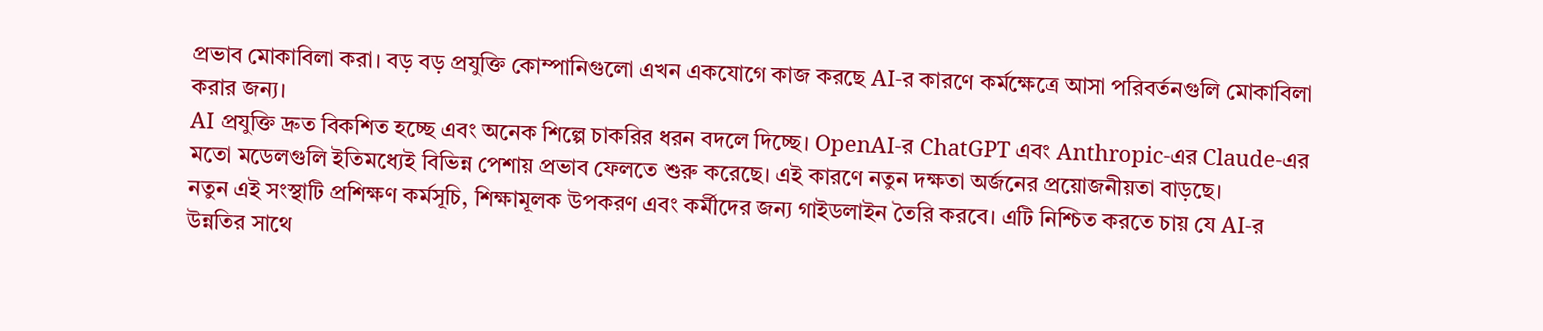প্রভাব মোকাবিলা করা। বড় বড় প্রযুক্তি কোম্পানিগুলো এখন একযোগে কাজ করছে AI-র কারণে কর্মক্ষেত্রে আসা পরিবর্তনগুলি মোকাবিলা করার জন্য।
AI প্রযুক্তি দ্রুত বিকশিত হচ্ছে এবং অনেক শিল্পে চাকরির ধরন বদলে দিচ্ছে। OpenAI-র ChatGPT এবং Anthropic-এর Claude-এর মতো মডেলগুলি ইতিমধ্যেই বিভিন্ন পেশায় প্রভাব ফেলতে শুরু করেছে। এই কারণে নতুন দক্ষতা অর্জনের প্রয়োজনীয়তা বাড়ছে।
নতুন এই সংস্থাটি প্রশিক্ষণ কর্মসূচি, শিক্ষামূলক উপকরণ এবং কর্মীদের জন্য গাইডলাইন তৈরি করবে। এটি নিশ্চিত করতে চায় যে AI-র উন্নতির সাথে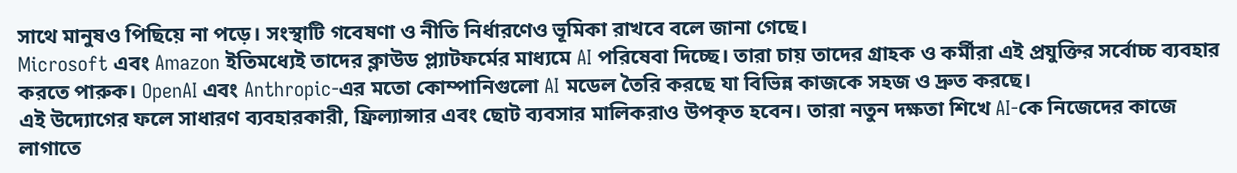সাথে মানুষও পিছিয়ে না পড়ে। সংস্থাটি গবেষণা ও নীতি নির্ধারণেও ভূমিকা রাখবে বলে জানা গেছে।
Microsoft এবং Amazon ইতিমধ্যেই তাদের ক্লাউড প্ল্যাটফর্মের মাধ্যমে AI পরিষেবা দিচ্ছে। তারা চায় তাদের গ্রাহক ও কর্মীরা এই প্রযুক্তির সর্বোচ্চ ব্যবহার করতে পারুক। OpenAI এবং Anthropic-এর মতো কোম্পানিগুলো AI মডেল তৈরি করছে যা বিভিন্ন কাজকে সহজ ও দ্রুত করছে।
এই উদ্যোগের ফলে সাধারণ ব্যবহারকারী, ফ্রিল্যান্সার এবং ছোট ব্যবসার মালিকরাও উপকৃত হবেন। তারা নতুন দক্ষতা শিখে AI-কে নিজেদের কাজে লাগাতে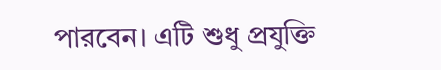পারবেন। এটি শুধু প্রযুক্তি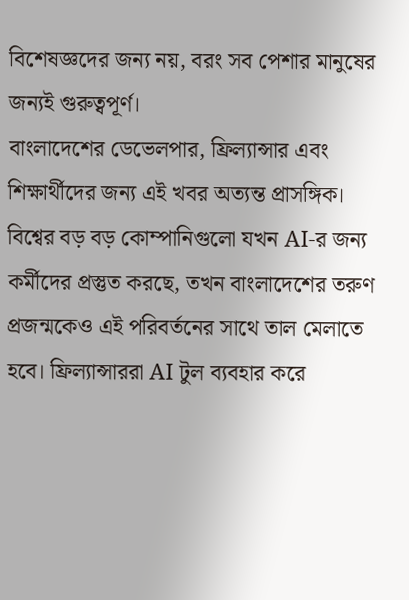বিশেষজ্ঞদের জন্য নয়, বরং সব পেশার মানুষের জন্যই গুরুত্বপূর্ণ।
বাংলাদেশের ডেভেলপার, ফ্রিল্যান্সার এবং শিক্ষার্থীদের জন্য এই খবর অত্যন্ত প্রাসঙ্গিক। বিশ্বের বড় বড় কোম্পানিগুলো যখন AI-র জন্য কর্মীদের প্রস্তুত করছে, তখন বাংলাদেশের তরুণ প্রজন্মকেও এই পরিবর্তনের সাথে তাল মেলাতে হবে। ফ্রিল্যান্সাররা AI টুল ব্যবহার করে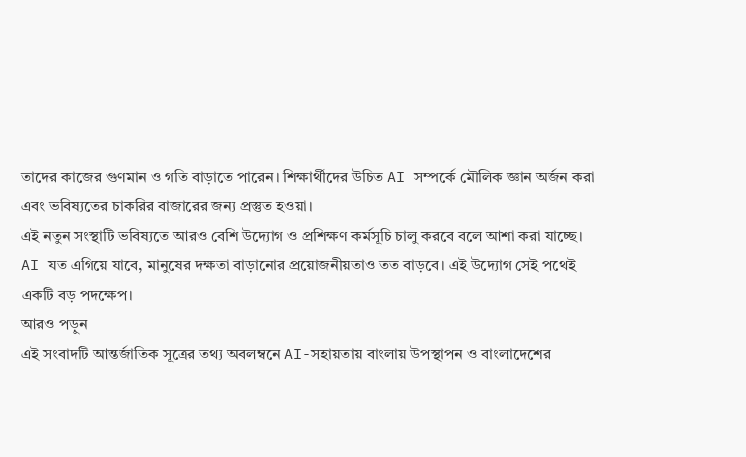তাদের কাজের গুণমান ও গতি বাড়াতে পারেন। শিক্ষার্থীদের উচিত AI সম্পর্কে মৌলিক জ্ঞান অর্জন করা এবং ভবিষ্যতের চাকরির বাজারের জন্য প্রস্তুত হওয়া।
এই নতুন সংস্থাটি ভবিষ্যতে আরও বেশি উদ্যোগ ও প্রশিক্ষণ কর্মসূচি চালু করবে বলে আশা করা যাচ্ছে। AI যত এগিয়ে যাবে, মানুষের দক্ষতা বাড়ানোর প্রয়োজনীয়তাও তত বাড়বে। এই উদ্যোগ সেই পথেই একটি বড় পদক্ষেপ।
আরও পড়ুন
এই সংবাদটি আন্তর্জাতিক সূত্রের তথ্য অবলম্বনে AI-সহায়তায় বাংলায় উপস্থাপন ও বাংলাদেশের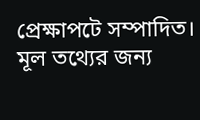প্রেক্ষাপটে সম্পাদিত। মূল তথ্যের জন্য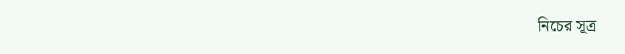নিচের সূত্র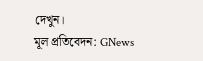দেখুন।
মূল প্রতিবেদন: GNews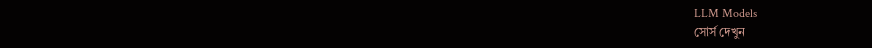LLM Models
সোর্স দেখুন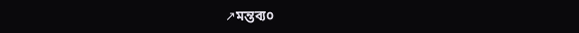↗মন্তব্য০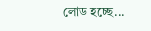লোড হচ্ছে...